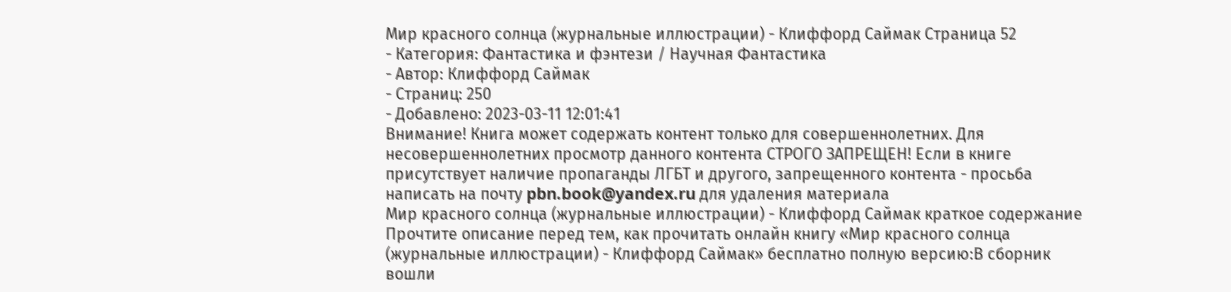Мир красного солнца (журнальные иллюстрации) - Клиффорд Саймак Страница 52
- Категория: Фантастика и фэнтези / Научная Фантастика
- Автор: Клиффорд Саймак
- Страниц: 250
- Добавлено: 2023-03-11 12:01:41
Внимание! Книга может содержать контент только для совершеннолетних. Для несовершеннолетних просмотр данного контента СТРОГО ЗАПРЕЩЕН! Если в книге присутствует наличие пропаганды ЛГБТ и другого, запрещенного контента - просьба написать на почту pbn.book@yandex.ru для удаления материала
Мир красного солнца (журнальные иллюстрации) - Клиффорд Саймак краткое содержание
Прочтите описание перед тем, как прочитать онлайн книгу «Мир красного солнца (журнальные иллюстрации) - Клиффорд Саймак» бесплатно полную версию:В сборник вошли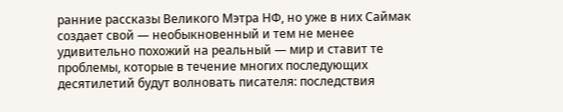ранние рассказы Великого Мэтра НФ, но уже в них Саймак создает свой — необыкновенный и тем не менее удивительно похожий на реальный — мир и ставит те проблемы, которые в течение многих последующих десятилетий будут волновать писателя: последствия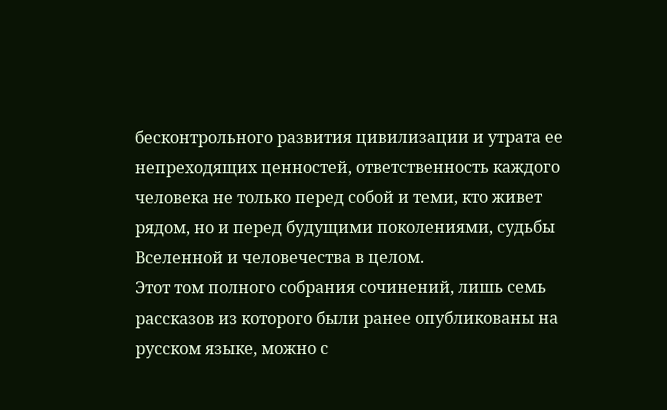бесконтрольного развития цивилизации и утрата ее непреходящих ценностей, ответственность каждого человека не только перед собой и теми, кто живет рядом, но и перед будущими поколениями, судьбы Вселенной и человечества в целом.
Этот том полного собрания сочинений, лишь семь рассказов из которого были ранее опубликованы на русском языке, можно с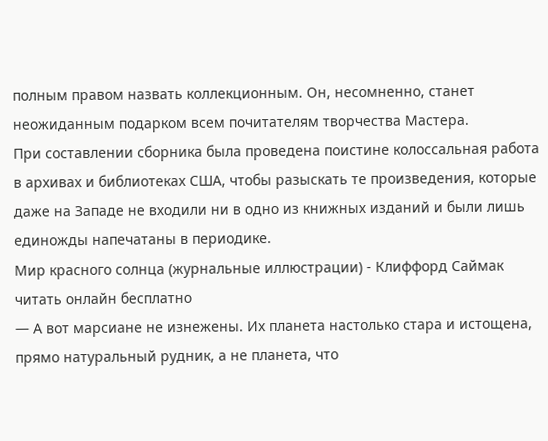полным правом назвать коллекционным. Он, несомненно, станет неожиданным подарком всем почитателям творчества Мастера.
При составлении сборника была проведена поистине колоссальная работа в архивах и библиотеках США, чтобы разыскать те произведения, которые даже на Западе не входили ни в одно из книжных изданий и были лишь единожды напечатаны в периодике.
Мир красного солнца (журнальные иллюстрации) - Клиффорд Саймак читать онлайн бесплатно
— А вот марсиане не изнежены. Их планета настолько стара и истощена, прямо натуральный рудник, а не планета, что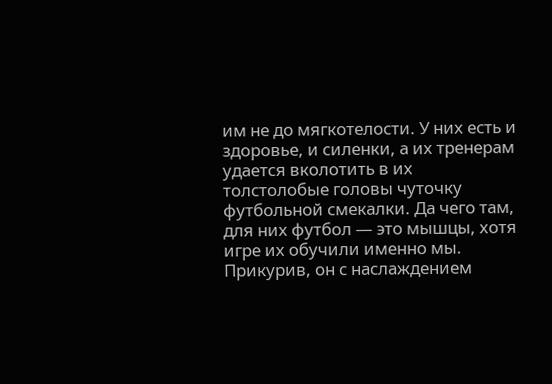им не до мягкотелости. У них есть и здоровье, и силенки, а их тренерам удается вколотить в их толстолобые головы чуточку футбольной смекалки. Да чего там, для них футбол — это мышцы, хотя игре их обучили именно мы.
Прикурив, он с наслаждением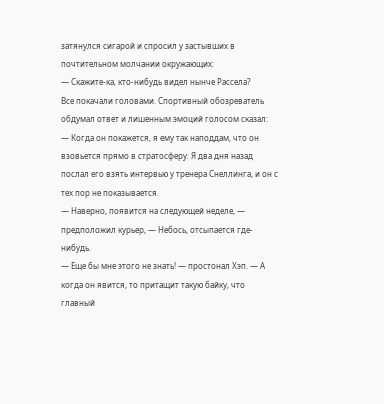затянулся сигарой и спросил у застывших в почтительном молчании окружающих:
— Скажите-ка, кто-нибудь видел нынче Рассела?
Все покачали головами. Спортивный обозреватель обдумал ответ и лишенным эмоций голосом сказал:
— Когда он покажется, я ему так наподдам, что он взовьется прямо в стратосферу. Я два дня назад послал его взять интервью у тренера Снеллинга, и он с тех пор не показывается.
— Наверно, появится на следующей неделе, — предположил курьер, — Небось, отсыпается где-нибудь.
— Еще бы мне этого не знать! — простонал Хэп. — А когда он явится, то притащит такую байку, что главный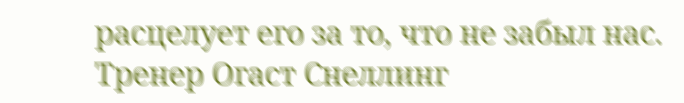расцелует его за то, что не забыл нас.
Тренер Огаст Снеллинг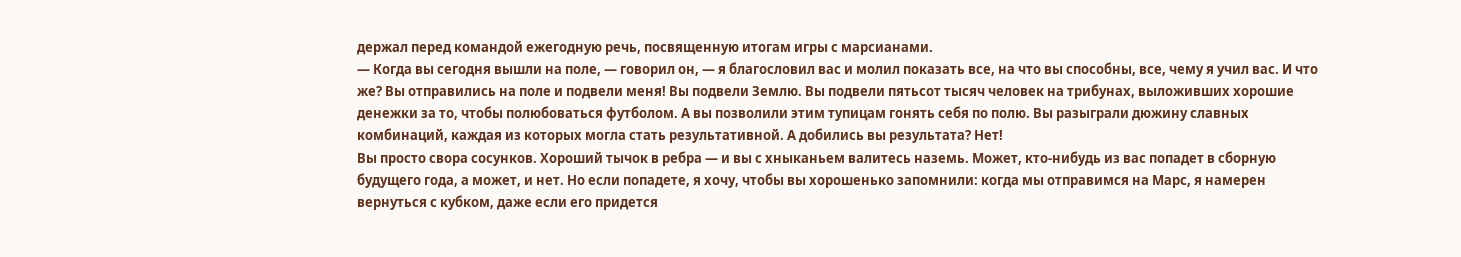держал перед командой ежегодную речь, посвященную итогам игры с марсианами.
— Когда вы сегодня вышли на поле, — говорил он, — я благословил вас и молил показать все, на что вы способны, все, чему я учил вас. И что же? Вы отправились на поле и подвели меня! Вы подвели Землю. Вы подвели пятьсот тысяч человек на трибунах, выложивших хорошие денежки за то, чтобы полюбоваться футболом. А вы позволили этим тупицам гонять себя по полю. Вы разыграли дюжину славных комбинаций, каждая из которых могла стать результативной. А добились вы результата? Нет!
Вы просто свора сосунков. Хороший тычок в ребра — и вы с хныканьем валитесь наземь. Может, кто-нибудь из вас попадет в сборную будущего года, а может, и нет. Но если попадете, я хочу, чтобы вы хорошенько запомнили: когда мы отправимся на Марс, я намерен вернуться с кубком, даже если его придется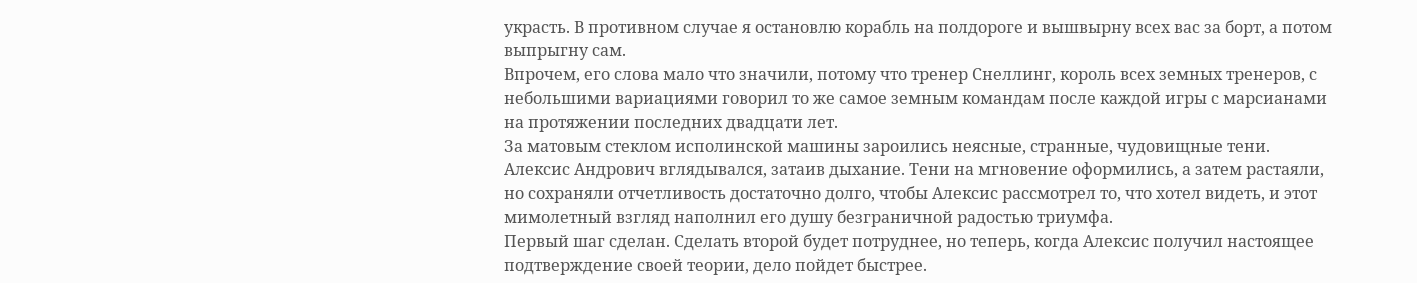украсть. В противном случае я остановлю корабль на полдороге и вышвырну всех вас за борт, а потом выпрыгну сам.
Впрочем, его слова мало что значили, потому что тренер Снеллинг, король всех земных тренеров, с небольшими вариациями говорил то же самое земным командам после каждой игры с марсианами на протяжении последних двадцати лет.
За матовым стеклом исполинской машины зароились неясные, странные, чудовищные тени. Алексис Андрович вглядывался, затаив дыхание. Тени на мгновение оформились, а затем растаяли, но сохраняли отчетливость достаточно долго, чтобы Алексис рассмотрел то, что хотел видеть, и этот мимолетный взгляд наполнил его душу безграничной радостью триумфа.
Первый шаг сделан. Сделать второй будет потруднее, но теперь, когда Алексис получил настоящее подтверждение своей теории, дело пойдет быстрее.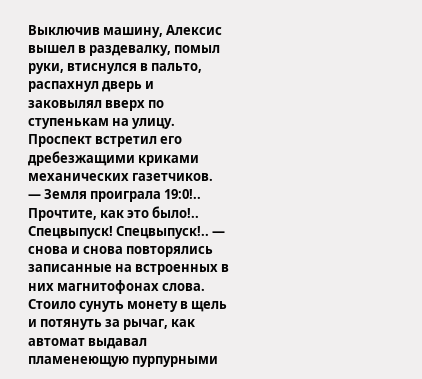Выключив машину, Алексис вышел в раздевалку, помыл руки, втиснулся в пальто, распахнул дверь и заковылял вверх по ступенькам на улицу.
Проспект встретил его дребезжащими криками механических газетчиков.
— Земля проиграла 19:0!.. Прочтите, как это было!.. Спецвыпуск! Спецвыпуск!.. — снова и снова повторялись записанные на встроенных в них магнитофонах слова.
Стоило сунуть монету в щель и потянуть за рычаг, как автомат выдавал пламенеющую пурпурными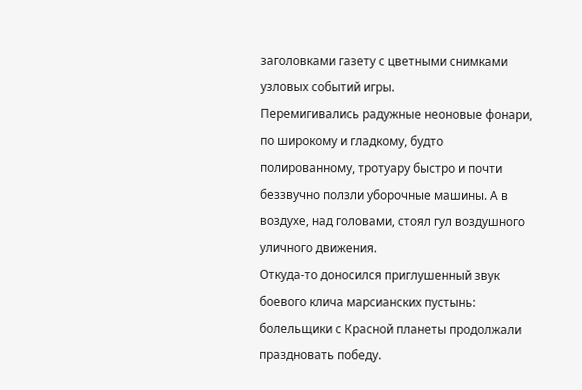заголовками газету с цветными снимками узловых событий игры.
Перемигивались радужные неоновые фонари, по широкому и гладкому, будто полированному, тротуару быстро и почти беззвучно ползли уборочные машины. А в воздухе, над головами, стоял гул воздушного уличного движения.
Откуда-то доносился приглушенный звук боевого клича марсианских пустынь: болельщики с Красной планеты продолжали праздновать победу.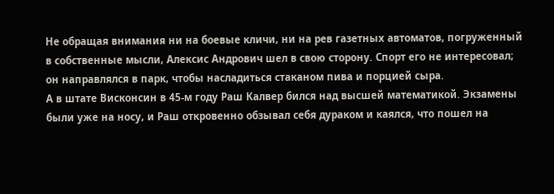Не обращая внимания ни на боевые кличи, ни на рев газетных автоматов, погруженный в собственные мысли, Алексис Андрович шел в свою сторону. Спорт его не интересовал; он направлялся в парк, чтобы насладиться стаканом пива и порцией сыра.
А в штате Висконсин в 45-м году Раш Калвер бился над высшей математикой. Экзамены были уже на носу, и Раш откровенно обзывал себя дураком и каялся, что пошел на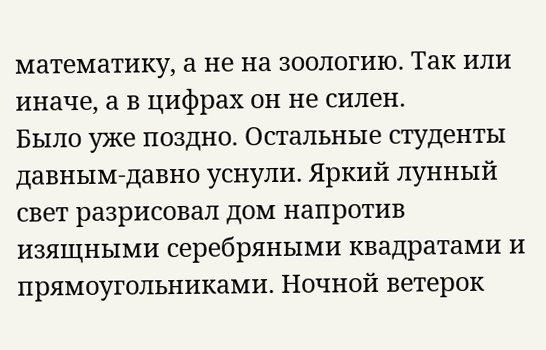математику, а не на зоологию. Так или иначе, а в цифрах он не силен.
Было уже поздно. Остальные студенты давным-давно уснули. Яркий лунный свет разрисовал дом напротив изящными серебряными квадратами и прямоугольниками. Ночной ветерок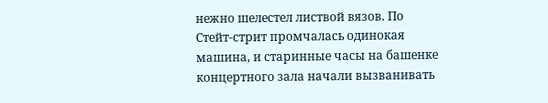нежно шелестел листвой вязов. По Стейт-стрит промчалась одинокая машина, и старинные часы на башенке концертного зала начали вызванивать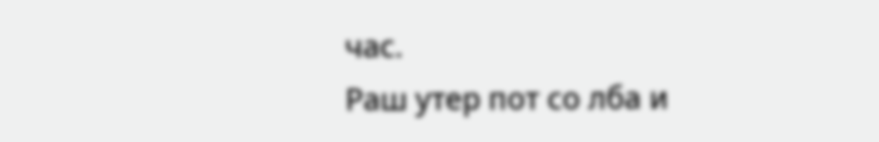час.
Раш утер пот со лба и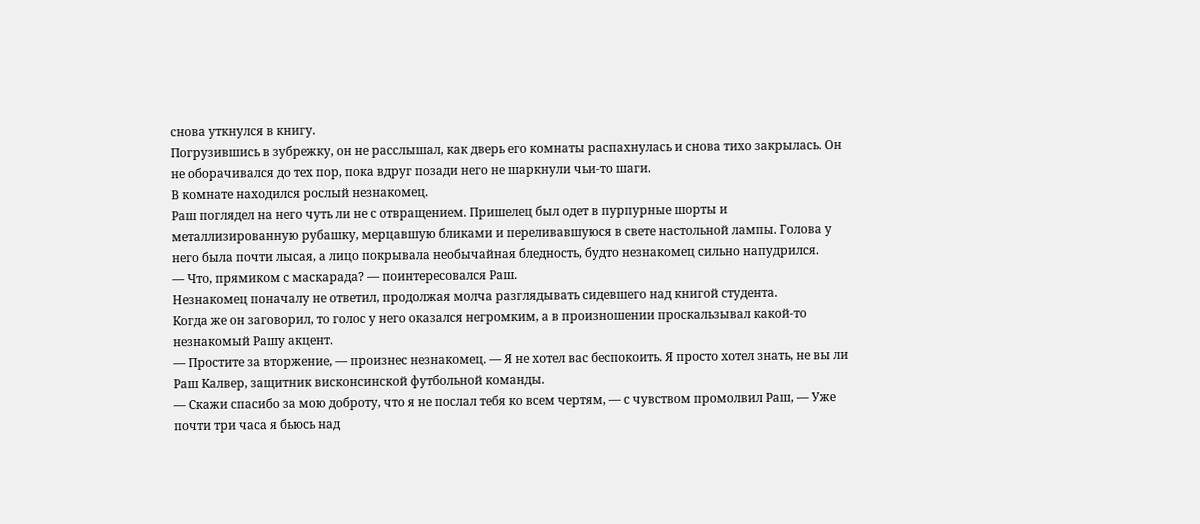снова уткнулся в книгу.
Погрузившись в зубрежку, он не расслышал, как дверь его комнаты распахнулась и снова тихо закрылась. Он не оборачивался до тех пор, пока вдруг позади него не шаркнули чьи-то шаги.
В комнате находился рослый незнакомец.
Раш поглядел на него чуть ли не с отвращением. Пришелец был одет в пурпурные шорты и металлизированную рубашку, мерцавшую бликами и переливавшуюся в свете настольной лампы. Голова у него была почти лысая, а лицо покрывала необычайная бледность, будто незнакомец сильно напудрился.
— Что, прямиком с маскарада? — поинтересовался Раш.
Незнакомец поначалу не ответил, продолжая молча разглядывать сидевшего над книгой студента.
Когда же он заговорил, то голос у него оказался негромким, а в произношении проскальзывал какой-то незнакомый Рашу акцент.
— Простите за вторжение, — произнес незнакомец. — Я не хотел вас беспокоить. Я просто хотел знать, не вы ли Раш Калвер, защитник висконсинской футбольной команды.
— Скажи спасибо за мою доброту, что я не послал тебя ко всем чертям, — с чувством промолвил Раш, — Уже почти три часа я бьюсь над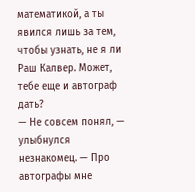математикой, а ты явился лишь за тем, чтобы узнать, не я ли Раш Калвер. Может, тебе еще и автограф дать?
— Не совсем понял, — улыбнулся незнакомец. — Про автографы мне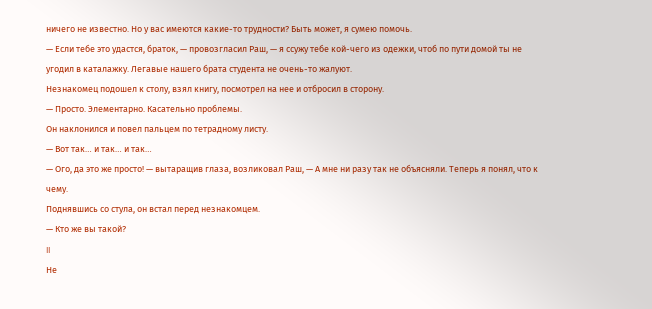ничего не известно. Но у вас имеются какие-то трудности? Быть может, я сумею помочь.
— Если тебе это удастся, браток, — провозгласил Раш, — я ссужу тебе кой-чего из одежки, чтоб по пути домой ты не угодил в каталажку. Легавые нашего брата студента не очень-то жалуют.
Незнакомец подошел к столу, взял книгу, посмотрел на нее и отбросил в сторону.
— Просто. Элементарно. Касательно проблемы.
Он наклонился и повел пальцем по тетрадному листу.
— Вот так… и так… и так…
— Ого, да это же просто! — вытаращив глаза, возликовал Раш, — А мне ни разу так не объясняли. Теперь я понял, что к чему.
Поднявшись со стула, он встал перед незнакомцем.
— Кто же вы такой?
II
Не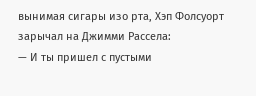вынимая сигары изо рта, Хэп Фолсуорт зарычал на Джимми Рассела:
— И ты пришел с пустыми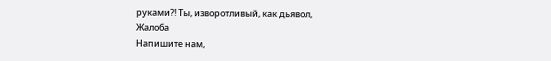руками?! Ты, изворотливый, как дьявол,
Жалоба
Напишите нам,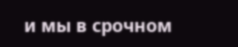и мы в срочном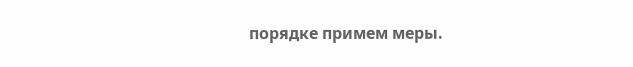порядке примем меры.